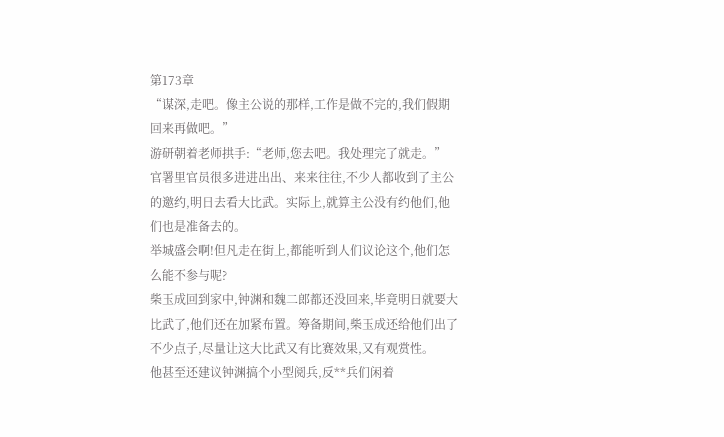第173章
“谋深,走吧。像主公说的那样,工作是做不完的,我们假期回来再做吧。”
游研朝着老师拱手:“老师,您去吧。我处理完了就走。”
官署里官员很多进进出出、来来往往,不少人都收到了主公的邀约,明日去看大比武。实际上,就算主公没有约他们,他们也是准备去的。
举城盛会啊!但凡走在街上,都能听到人们议论这个,他们怎么能不参与呢?
柴玉成回到家中,钟渊和魏二郎都还没回来,毕竟明日就要大比武了,他们还在加紧布置。筹备期间,柴玉成还给他们出了不少点子,尽量让这大比武又有比赛效果,又有观赏性。
他甚至还建议钟渊搞个小型阅兵,反**兵们闲着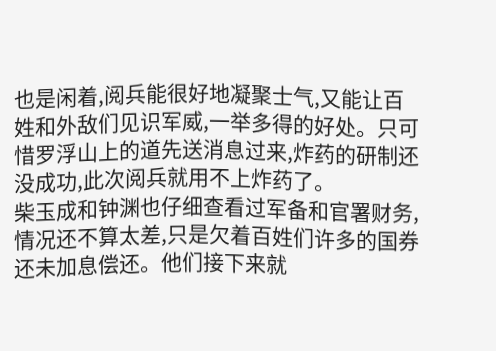也是闲着,阅兵能很好地凝聚士气,又能让百姓和外敌们见识军威,一举多得的好处。只可惜罗浮山上的道先送消息过来,炸药的研制还没成功,此次阅兵就用不上炸药了。
柴玉成和钟渊也仔细查看过军备和官署财务,情况还不算太差,只是欠着百姓们许多的国券还未加息偿还。他们接下来就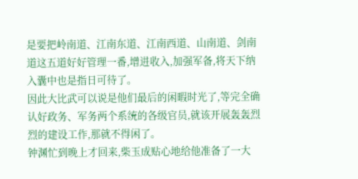是要把岭南道、江南东道、江南西道、山南道、剑南道这五道好好管理一番,增进收入,加强军备,将天下纳入囊中也是指日可待了。
因此大比武可以说是他们最后的闲暇时光了,等完全确认好政务、军务两个系统的各级官员,就该开展轰轰烈烈的建设工作,那就不得闲了。
钟渊忙到晚上才回来,柴玉成贴心地给他准备了一大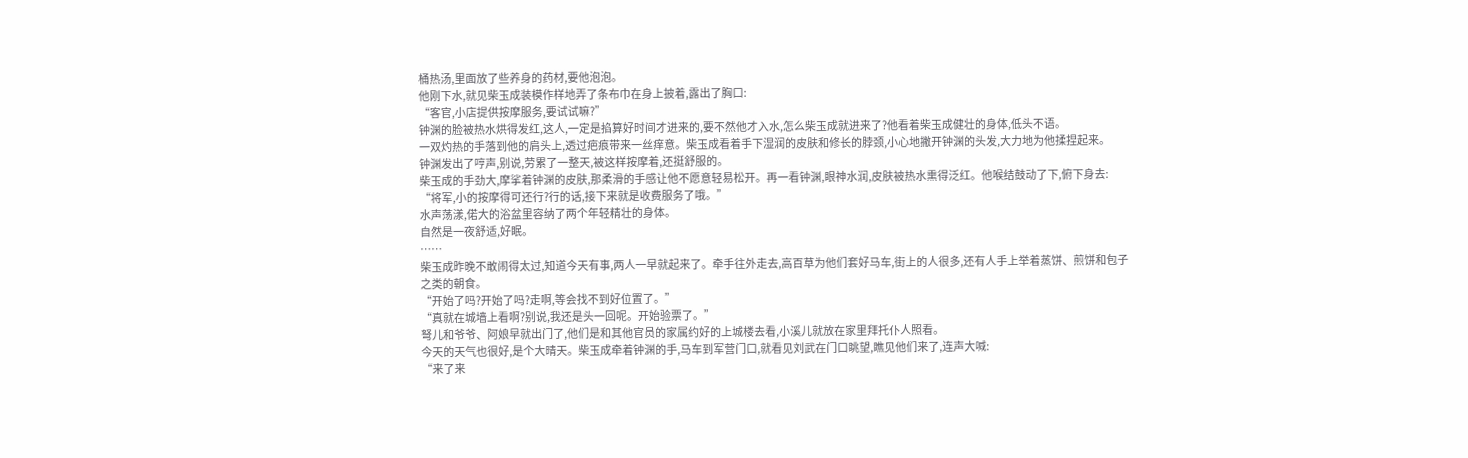桶热汤,里面放了些养身的药材,要他泡泡。
他刚下水,就见柴玉成装模作样地弄了条布巾在身上披着,露出了胸口:
“客官,小店提供按摩服务,要试试嘛?”
钟渊的脸被热水烘得发红,这人,一定是掐算好时间才进来的,要不然他才入水,怎么柴玉成就进来了?他看着柴玉成健壮的身体,低头不语。
一双灼热的手落到他的肩头上,透过疤痕带来一丝痒意。柴玉成看着手下湿润的皮肤和修长的脖颈,小心地撇开钟渊的头发,大力地为他揉捏起来。
钟渊发出了哼声,别说,劳累了一整天,被这样按摩着,还挺舒服的。
柴玉成的手劲大,摩挲着钟渊的皮肤,那柔滑的手感让他不愿意轻易松开。再一看钟渊,眼神水润,皮肤被热水熏得泛红。他喉结鼓动了下,俯下身去:
“将军,小的按摩得可还行?行的话,接下来就是收费服务了哦。”
水声荡漾,偌大的浴盆里容纳了两个年轻精壮的身体。
自然是一夜舒适,好眠。
……
柴玉成昨晚不敢闹得太过,知道今天有事,两人一早就起来了。牵手往外走去,高百草为他们套好马车,街上的人很多,还有人手上举着蒸饼、煎饼和包子之类的朝食。
“开始了吗?开始了吗?走啊,等会找不到好位置了。”
“真就在城墙上看啊?别说,我还是头一回呢。开始验票了。”
弩儿和爷爷、阿娘早就出门了,他们是和其他官员的家属约好的上城楼去看,小溪儿就放在家里拜托仆人照看。
今天的天气也很好,是个大晴天。柴玉成牵着钟渊的手,马车到军营门口,就看见刘武在门口眺望,瞧见他们来了,连声大喊:
“来了来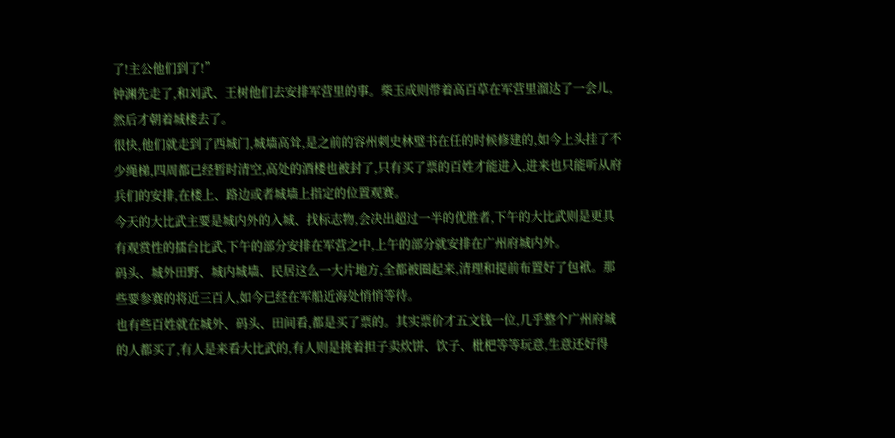了!主公他们到了!”
钟渊先走了,和刘武、王树他们去安排军营里的事。柴玉成则带着高百草在军营里溜达了一会儿,然后才朝着城楼去了。
很快,他们就走到了西城门,城墙高耸,是之前的容州刺史林璧书在任的时候修建的,如今上头挂了不少绳梯,四周都已经暂时清空,高处的酒楼也被封了,只有买了票的百姓才能进入,进来也只能听从府兵们的安排,在楼上、路边或者城墙上指定的位置观赛。
今天的大比武主要是城内外的入城、找标志物,会决出超过一半的优胜者,下午的大比武则是更具有观赏性的擂台比武,下午的部分安排在军营之中,上午的部分就安排在广州府城内外。
码头、城外田野、城内城墙、民居这么一大片地方,全都被圈起来,清理和提前布置好了包袱。那些要参赛的将近三百人,如今已经在军船近海处悄悄等待。
也有些百姓就在城外、码头、田间看,都是买了票的。其实票价才五文钱一位,几乎整个广州府城的人都买了,有人是来看大比武的,有人则是挑着担子卖炊饼、饮子、枇杷等等玩意,生意还好得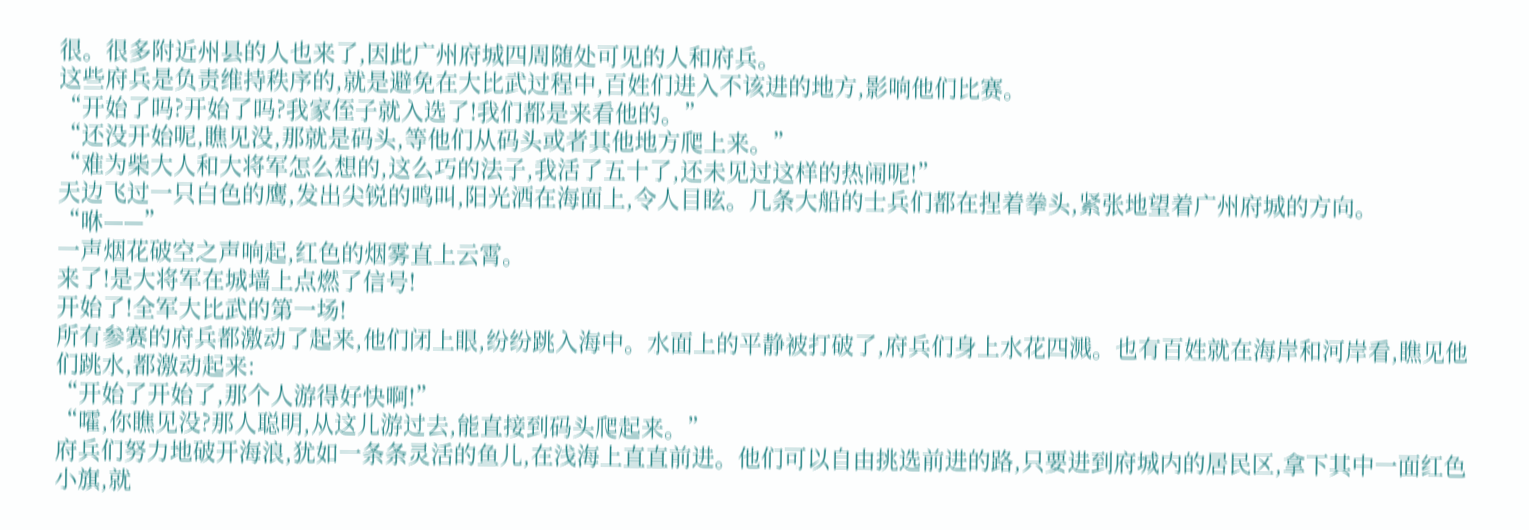很。很多附近州县的人也来了,因此广州府城四周随处可见的人和府兵。
这些府兵是负责维持秩序的,就是避免在大比武过程中,百姓们进入不该进的地方,影响他们比赛。
“开始了吗?开始了吗?我家侄子就入选了!我们都是来看他的。”
“还没开始呢,瞧见没,那就是码头,等他们从码头或者其他地方爬上来。”
“难为柴大人和大将军怎么想的,这么巧的法子,我活了五十了,还未见过这样的热闹呢!”
天边飞过一只白色的鹰,发出尖锐的鸣叫,阳光洒在海面上,令人目眩。几条大船的士兵们都在捏着拳头,紧张地望着广州府城的方向。
“咻——”
一声烟花破空之声响起,红色的烟雾直上云霄。
来了!是大将军在城墙上点燃了信号!
开始了!全军大比武的第一场!
所有参赛的府兵都激动了起来,他们闭上眼,纷纷跳入海中。水面上的平静被打破了,府兵们身上水花四溅。也有百姓就在海岸和河岸看,瞧见他们跳水,都激动起来:
“开始了开始了,那个人游得好快啊!”
“嚯,你瞧见没?那人聪明,从这儿游过去,能直接到码头爬起来。”
府兵们努力地破开海浪,犹如一条条灵活的鱼儿,在浅海上直直前进。他们可以自由挑选前进的路,只要进到府城内的居民区,拿下其中一面红色小旗,就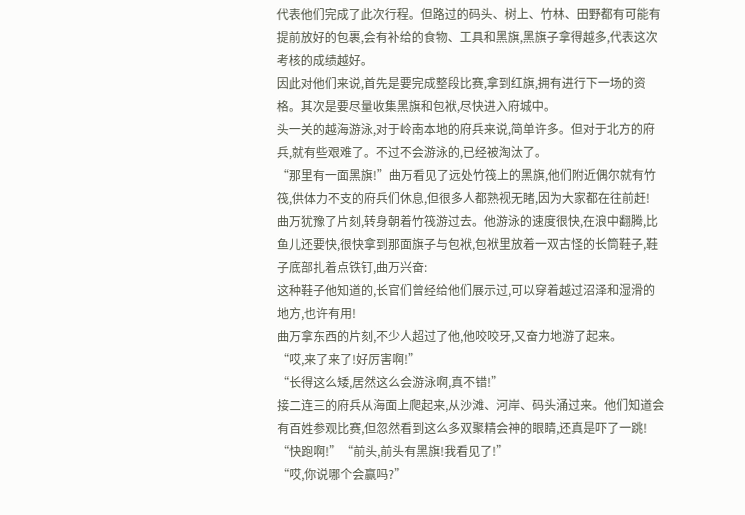代表他们完成了此次行程。但路过的码头、树上、竹林、田野都有可能有提前放好的包裹,会有补给的食物、工具和黑旗,黑旗子拿得越多,代表这次考核的成绩越好。
因此对他们来说,首先是要完成整段比赛,拿到红旗,拥有进行下一场的资格。其次是要尽量收集黑旗和包袱,尽快进入府城中。
头一关的越海游泳,对于岭南本地的府兵来说,简单许多。但对于北方的府兵,就有些艰难了。不过不会游泳的,已经被淘汰了。
“那里有一面黑旗!”曲万看见了远处竹筏上的黑旗,他们附近偶尔就有竹筏,供体力不支的府兵们休息,但很多人都熟视无睹,因为大家都在往前赶!
曲万犹豫了片刻,转身朝着竹筏游过去。他游泳的速度很快,在浪中翻腾,比鱼儿还要快,很快拿到那面旗子与包袱,包袱里放着一双古怪的长筒鞋子,鞋子底部扎着点铁钉,曲万兴奋:
这种鞋子他知道的,长官们曾经给他们展示过,可以穿着越过沼泽和湿滑的地方,也许有用!
曲万拿东西的片刻,不少人超过了他,他咬咬牙,又奋力地游了起来。
“哎,来了来了!好厉害啊!”
“长得这么矮,居然这么会游泳啊,真不错!”
接二连三的府兵从海面上爬起来,从沙滩、河岸、码头涌过来。他们知道会有百姓参观比赛,但忽然看到这么多双聚精会神的眼睛,还真是吓了一跳!
“快跑啊!”“前头,前头有黑旗!我看见了!”
“哎,你说哪个会赢吗?”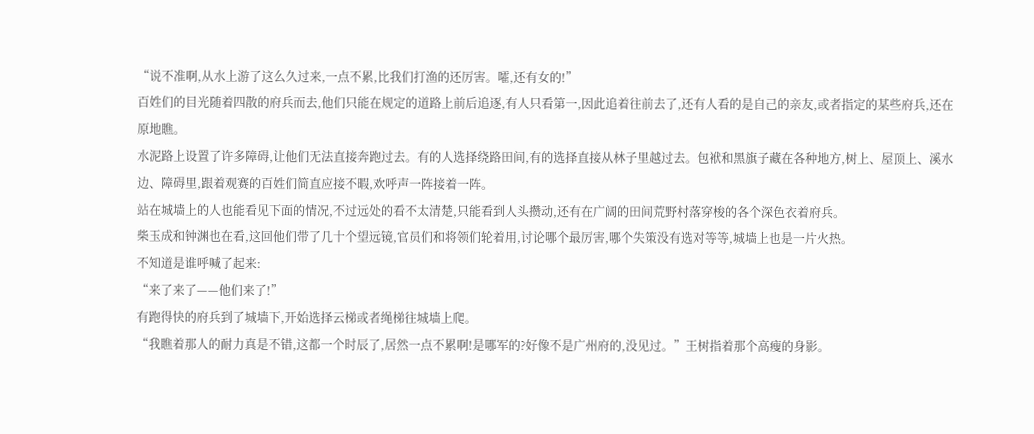“说不准啊,从水上游了这么久过来,一点不累,比我们打渔的还厉害。嚯,还有女的!”
百姓们的目光随着四散的府兵而去,他们只能在规定的道路上前后追逐,有人只看第一,因此追着往前去了,还有人看的是自己的亲友,或者指定的某些府兵,还在原地瞧。
水泥路上设置了许多障碍,让他们无法直接奔跑过去。有的人选择绕路田间,有的选择直接从林子里越过去。包袱和黑旗子藏在各种地方,树上、屋顶上、溪水边、障碍里,跟着观赛的百姓们简直应接不暇,欢呼声一阵接着一阵。
站在城墙上的人也能看见下面的情况,不过远处的看不太清楚,只能看到人头攒动,还有在广阔的田间荒野村落穿梭的各个深色衣着府兵。
柴玉成和钟渊也在看,这回他们带了几十个望远镜,官员们和将领们轮着用,讨论哪个最厉害,哪个失策没有选对等等,城墙上也是一片火热。
不知道是谁呼喊了起来:
“来了来了——他们来了!”
有跑得快的府兵到了城墙下,开始选择云梯或者绳梯往城墙上爬。
“我瞧着那人的耐力真是不错,这都一个时辰了,居然一点不累啊!是哪军的?好像不是广州府的,没见过。”王树指着那个高瘦的身影。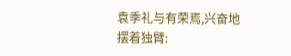袁季礼与有荣焉,兴奋地摆着独臂: